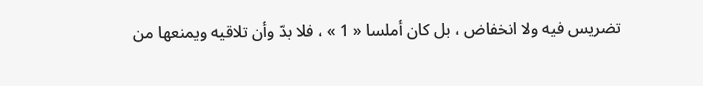تضريس فيه ولا انخفاض ، بل كان أملسا « 1 » ، فلا بدّ وأن تلاقيه ويمنعها من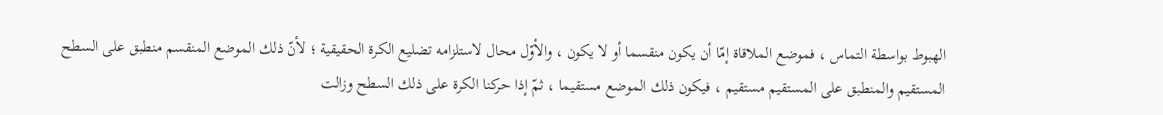الهبوط بواسطة التماس ، فموضع الملاقاة إمّا أن يكون منقسما أو لا يكون ، والأوّل محال لاستلزامه تضليع الكرة الحقيقية ؛ لأنّ ذلك الموضع المنقسم منطبق على السطح المستقيم والمنطبق على المستقيم مستقيم ، فيكون ذلك الموضع مستقيما ، ثمّ إذا حركنا الكرة على ذلك السطح وزالت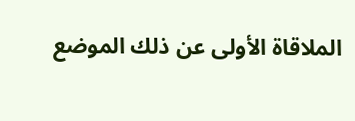الملاقاة الأولى عن ذلك الموضع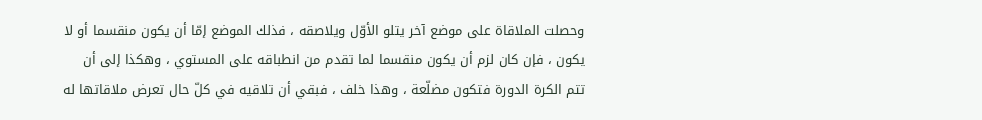وحصلت الملاقاة على موضع آخر يتلو الأوّل ويلاصقه ، فذلك الموضع إمّا أن يكون منقسما أو لا يكون ، فإن كان لزم أن يكون منقسما لما تقدم من انطباقه على المستوي ، وهكذا إلى أن تتم الكرة الدورة فتكون مضلّعة ، وهذا خلف ، فبقي أن تلاقيه في كلّ حال تعرض ملاقاتها له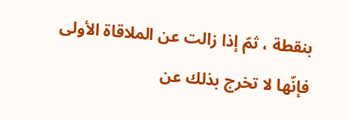بنقطة ، ثمّ إذا زالت عن الملاقاة الأولى فإنّها لا تخرج بذلك عن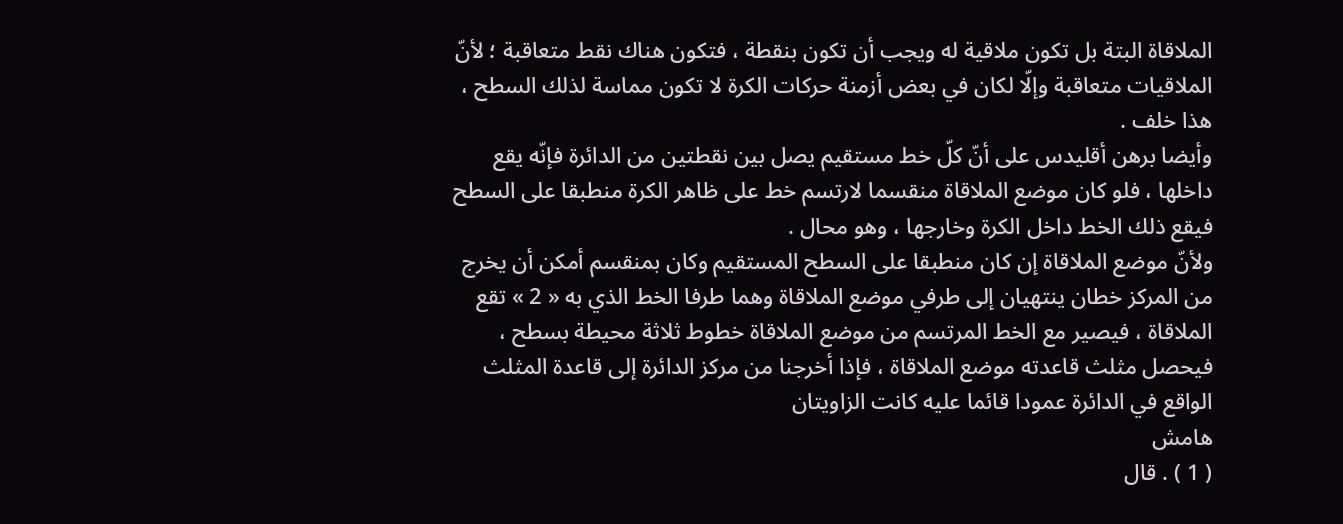الملاقاة البتة بل تكون ملاقية له ويجب أن تكون بنقطة ، فتكون هناك نقط متعاقبة ؛ لأنّ الملاقيات متعاقبة وإلّا لكان في بعض أزمنة حركات الكرة لا تكون مماسة لذلك السطح ، هذا خلف .
وأيضا برهن أقليدس على أنّ كلّ خط مستقيم يصل بين نقطتين من الدائرة فإنّه يقع داخلها ، فلو كان موضع الملاقاة منقسما لارتسم خط على ظاهر الكرة منطبقا على السطح فيقع ذلك الخط داخل الكرة وخارجها ، وهو محال .
ولأنّ موضع الملاقاة إن كان منطبقا على السطح المستقيم وكان بمنقسم أمكن أن يخرج من المركز خطان ينتهيان إلى طرفي موضع الملاقاة وهما طرفا الخط الذي به « 2 » تقع الملاقاة ، فيصير مع الخط المرتسم من موضع الملاقاة خطوط ثلاثة محيطة بسطح ، فيحصل مثلث قاعدته موضع الملاقاة ، فإذا أخرجنا من مركز الدائرة إلى قاعدة المثلث الواقع في الدائرة عمودا قائما عليه كانت الزاويتان
هامش
( 1 ) . قال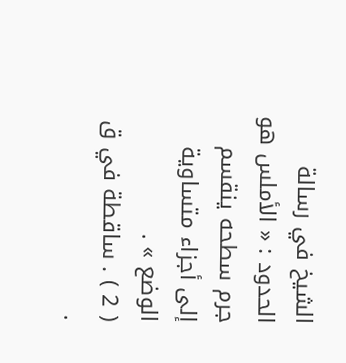الشيخ في رسالة الحدود : « الأملس هو جرم سطحه ينقسم إلى أجزاء متساوية الوضع » .
( 2 ) . ساقطة في ق .